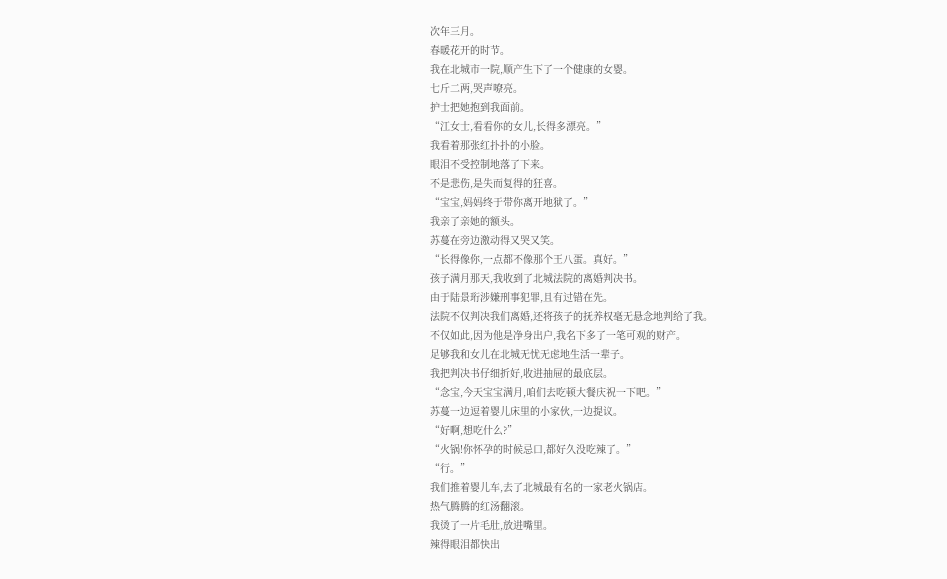次年三月。
春暖花开的时节。
我在北城市一院,顺产生下了一个健康的女婴。
七斤二两,哭声嘹亮。
护士把她抱到我面前。
“江女士,看看你的女儿,长得多漂亮。”
我看着那张红扑扑的小脸。
眼泪不受控制地落了下来。
不是悲伤,是失而复得的狂喜。
“宝宝,妈妈终于带你离开地狱了。”
我亲了亲她的额头。
苏蔓在旁边激动得又哭又笑。
“长得像你,一点都不像那个王八蛋。真好。”
孩子满月那天,我收到了北城法院的离婚判决书。
由于陆景珩涉嫌刑事犯罪,且有过错在先。
法院不仅判决我们离婚,还将孩子的抚养权毫无悬念地判给了我。
不仅如此,因为他是净身出户,我名下多了一笔可观的财产。
足够我和女儿在北城无忧无虑地生活一辈子。
我把判决书仔细折好,收进抽屉的最底层。
“念宝,今天宝宝满月,咱们去吃顿大餐庆祝一下吧。”
苏蔓一边逗着婴儿床里的小家伙,一边提议。
“好啊,想吃什么?”
“火锅!你怀孕的时候忌口,都好久没吃辣了。”
“行。”
我们推着婴儿车,去了北城最有名的一家老火锅店。
热气腾腾的红汤翻滚。
我烫了一片毛肚,放进嘴里。
辣得眼泪都快出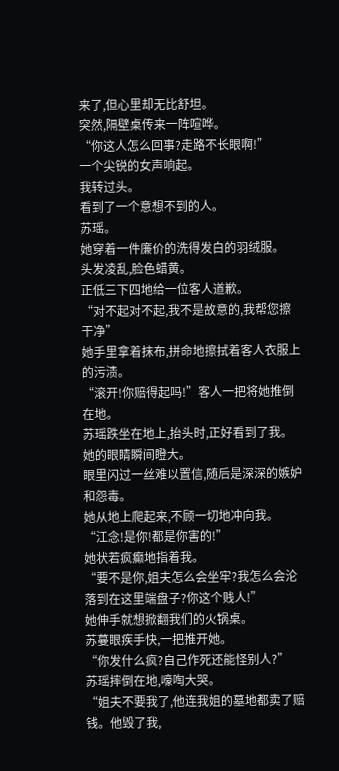来了,但心里却无比舒坦。
突然,隔壁桌传来一阵喧哗。
“你这人怎么回事?走路不长眼啊!”
一个尖锐的女声响起。
我转过头。
看到了一个意想不到的人。
苏瑶。
她穿着一件廉价的洗得发白的羽绒服。
头发凌乱,脸色蜡黄。
正低三下四地给一位客人道歉。
“对不起对不起,我不是故意的,我帮您擦干净”
她手里拿着抹布,拼命地擦拭着客人衣服上的污渍。
“滚开!你赔得起吗!”客人一把将她推倒在地。
苏瑶跌坐在地上,抬头时,正好看到了我。
她的眼睛瞬间瞪大。
眼里闪过一丝难以置信,随后是深深的嫉妒和怨毒。
她从地上爬起来,不顾一切地冲向我。
“江念!是你!都是你害的!”
她状若疯癫地指着我。
“要不是你,姐夫怎么会坐牢?我怎么会沦落到在这里端盘子?你这个贱人!”
她伸手就想掀翻我们的火锅桌。
苏蔓眼疾手快,一把推开她。
“你发什么疯?自己作死还能怪别人?”
苏瑶摔倒在地,嚎啕大哭。
“姐夫不要我了,他连我姐的墓地都卖了赔钱。他毁了我,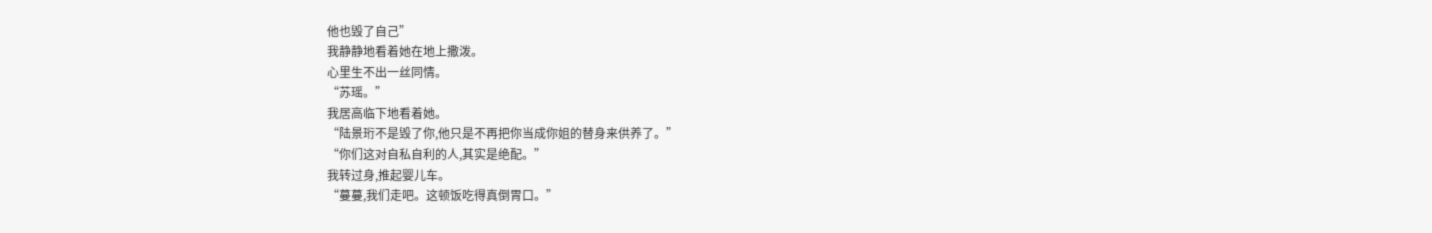他也毁了自己”
我静静地看着她在地上撒泼。
心里生不出一丝同情。
“苏瑶。”
我居高临下地看着她。
“陆景珩不是毁了你,他只是不再把你当成你姐的替身来供养了。”
“你们这对自私自利的人,其实是绝配。”
我转过身,推起婴儿车。
“蔓蔓,我们走吧。这顿饭吃得真倒胃口。”